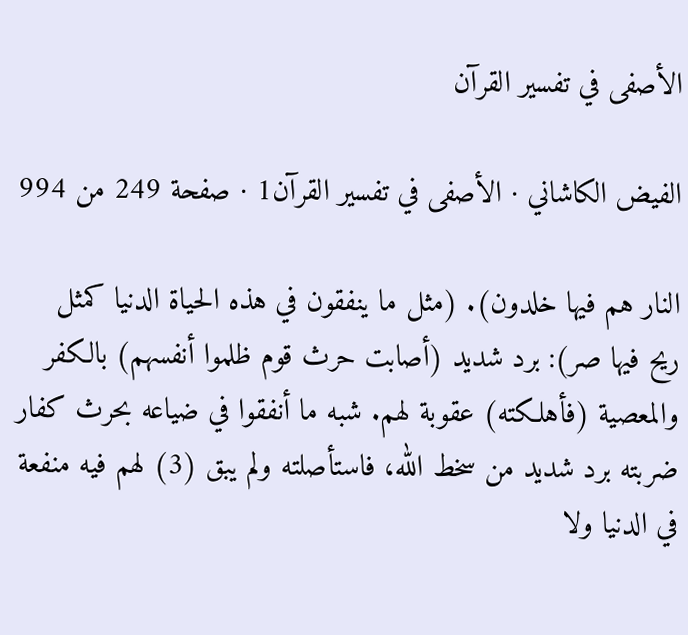الأصفى في تفسير القرآن

الفيض الكاشاني · الأصفى في تفسير القرآن1 · صفحة 249 من 994

النار هم فيها خلدون). (مثل ما ينفقون في هذه الحياة الدنيا كمثل ريح فيها صر): برد شديد (أصابت حرث قوم ظلموا أنفسهم) بالكفر والمعصية (فأهلكته) عقوبة لهم. شبه ما أنفقوا في ضياعه بحرث كفار ضربته برد شديد من سخط الله، فاستأصلته ولم يبق (3) لهم فيه منفعة في الدنيا ولا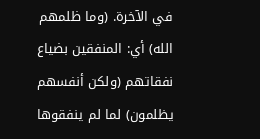في الآخرة. (وما ظلمهم الله) أي: المنفقين بضياع نفقاتهم (ولكن أنفسهم يظلمون) لما لم ينفقوها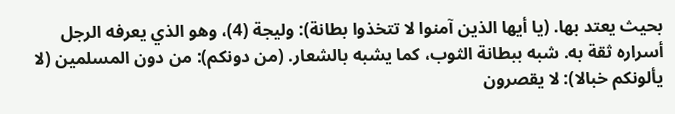بحيث يعتد بها. (يا أيها الذين آمنوا لا تتخذوا بطانة): وليجة (4)، وهو الذي يعرفه الرجل أسراره ثقة به. شبه ببطانة الثوب، كما يشبه بالشعار. (من دونكم): من دون المسلمين (لا يألونكم خبالا): لا يقصرون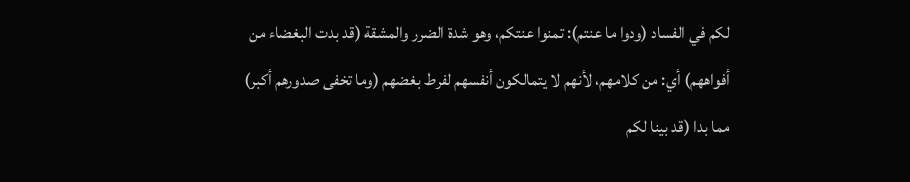لكم في الفساد (ودوا ما عنتم): تمنوا عنتكم، وهو شدة الضرر والمشقة (قد بدت البغضاء من أفواههم) أي: من كلامهم، لأنهم لا يتمالكون أنفسهم لفرط بغضهم (وما تخفى صدورهم أكبر) مما بدا (قد بينا لكم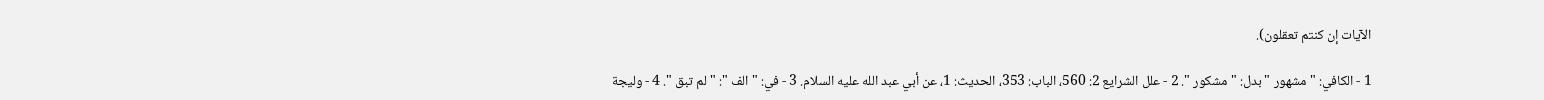الآيات إن كنتم تعقلون).

1 - الكافي: " مشهور " بدل: " مشكور ". 2 - علل الشرايع 2: 560، الباب: 353، الحديث: 1، عن أبي عبد الله عليه السلام. 3 - في: " الف ": " لم تبق ". 4 - وليجة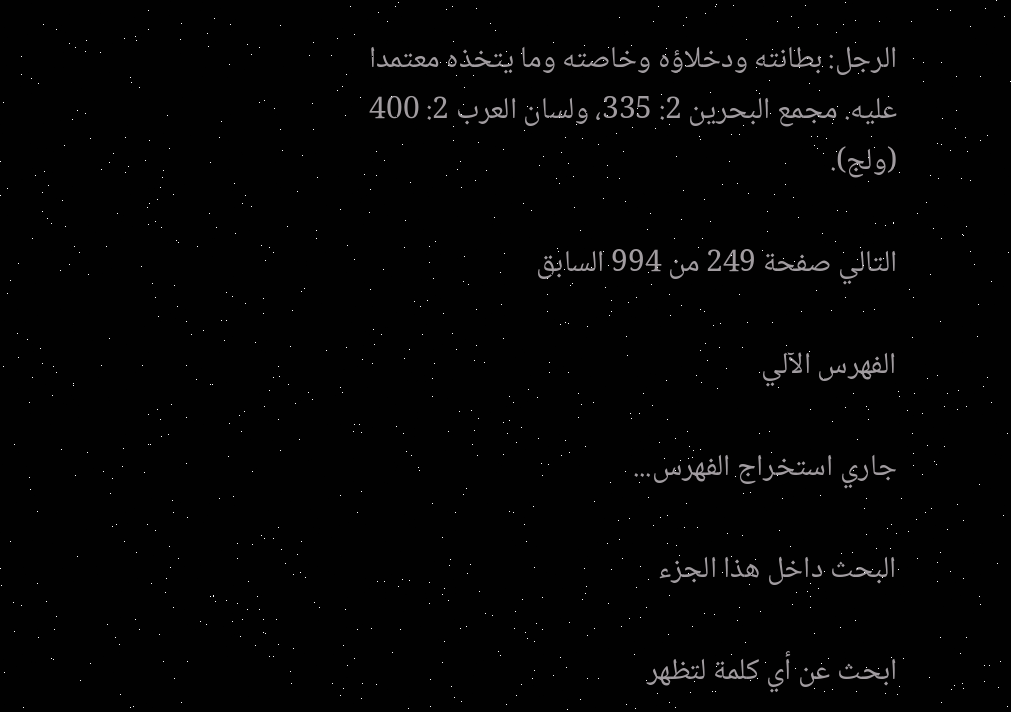الرجل: بطانته ودخلاؤه وخاصته وما يتخذه معتمدا عليه. مجمع البحرين 2: 335، ولسان العرب 2: 400 (ولج).

التالي صفحة 249 من 994 السابق

الفهرس الآلي

جاري استخراج الفهرس...

البحث داخل هذا الجزء

ابحث عن أي كلمة لتظهر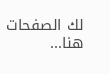لك الصفحات هنا...